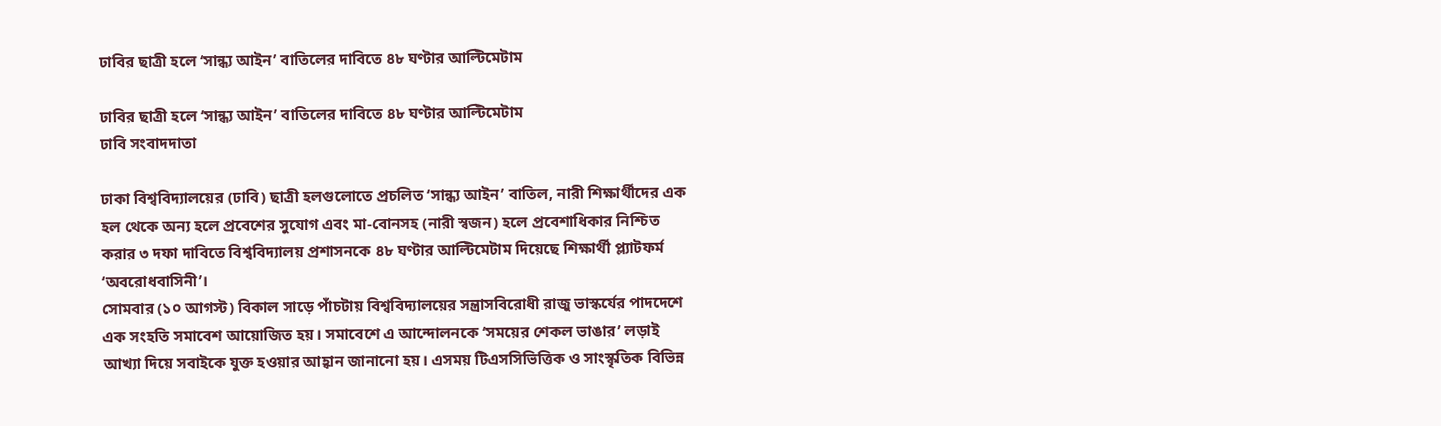ঢাবির ছাত্রী হলে ‘সান্ধ্য আইন’ বাতিলের দাবিতে ৪৮ ঘণ্টার আল্টিমেটাম

ঢাবির ছাত্রী হলে ‘সান্ধ্য আইন’ বাতিলের দাবিতে ৪৮ ঘণ্টার আল্টিমেটাম
ঢাবি সংবাদদাতা

ঢাকা বিশ্ববিদ্যালয়ের (ঢাবি) ছাত্রী হলগুলোতে প্রচলিত ‘সান্ধ্য আইন’ বাতিল, নারী শিক্ষার্থীদের এক হল থেকে অন্য হলে প্রবেশের সুযোগ এবং মা-বোনসহ (নারী স্বজন) হলে প্রবেশাধিকার নিশ্চিত করার ৩ দফা দাবিতে বিশ্ববিদ্যালয় প্রশাসনকে ৪৮ ঘণ্টার আল্টিমেটাম দিয়েছে শিক্ষার্থী প্ল্যাটফর্ম ‘অবরোধবাসিনী’।
সোমবার (১০ আগস্ট) বিকাল সাড়ে পাঁচটায় বিশ্ববিদ্যালয়ের সন্ত্রাসবিরোধী রাজু ভাস্কর্যের পাদদেশে এক সংহতি সমাবেশ আয়োজিত হয়। সমাবেশে এ আন্দোলনকে ‘সময়ের শেকল ভাঙার’ লড়াই আখ্যা দিয়ে সবাইকে যুক্ত হওয়ার আহ্বান জানানো হয়। এসময় টিএসসিভিত্তিক ও সাংস্কৃতিক বিভিন্ন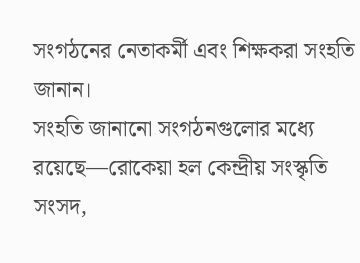সংগঠনের নেতাকর্মী এবং শিক্ষকরা সংহতি জানান।
সংহতি জানানো সংগঠনগুলোর মধ্যে রয়েছে—রোকেয়া হল কেন্দ্রীয় সংস্কৃতি সংসদ,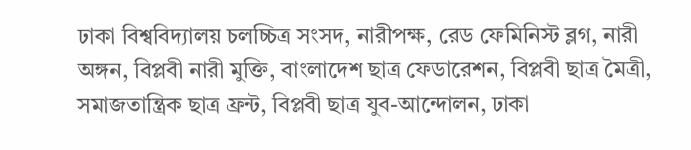ঢাকা বিশ্ববিদ্যালয় চলচ্চিত্র সংসদ, নারীপক্ষ, রেড ফেমিনিস্ট ব্লগ, নারী অঙ্গন, বিপ্লবী নারী মুক্তি, বাংলাদেশ ছাত্র ফেডারেশন, বিপ্লবী ছাত্র মৈত্রী, সমাজতান্ত্রিক ছাত্র ফ্রন্ট, বিপ্লবী ছাত্র যুব-আন্দোলন, ঢাকা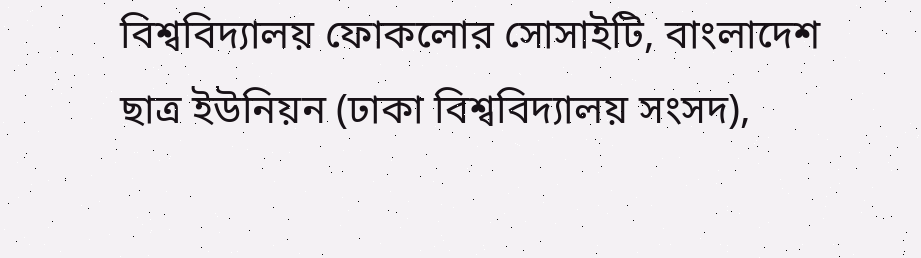বিশ্ববিদ্যালয় ফোকলোর সোসাইটি, বাংলাদেশ ছাত্র ইউনিয়ন (ঢাকা বিশ্ববিদ্যালয় সংসদ),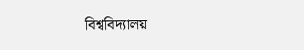বিশ্ববিদ্যালয়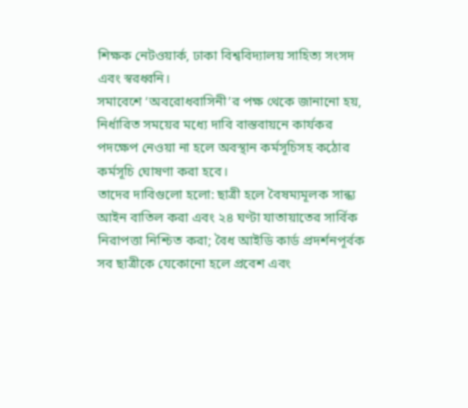শিক্ষক নেটওয়ার্ক, ঢাকা বিশ্ববিদ্যালয় সাহিত্য সংসদ এবং স্বরধ্বনি।
সমাবেশে ‘অবরোধবাসিনী’র পক্ষ থেকে জানানো হয়, নির্ধারিত সময়ের মধ্যে দাবি বাস্তবায়নে কার্যকর পদক্ষেপ নেওয়া না হলে অবস্থান কর্মসূচিসহ কঠোর কর্মসূচি ঘোষণা করা হবে।
তাদের দাবিগুলো হলো: ছাত্রী হলে বৈষম্যমূলক সান্ধ্য আইন বাতিল করা এবং ২৪ ঘণ্টা যাতায়াতের সার্বিক নিরাপত্তা নিশ্চিত করা; বৈধ আইডি কার্ড প্রদর্শনপূর্বক সব ছাত্রীকে যেকোনো হলে প্রবেশ এবং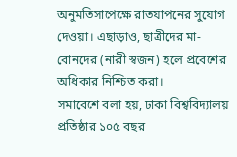অনুমতিসাপেক্ষে রাতযাপনের সুযোগ দেওয়া। এছাড়াও, ছাত্রীদের মা-বোনদের (নারী স্বজন) হলে প্রবেশের অধিকার নিশ্চিত করা।
সমাবেশে বলা হয়, ঢাকা বিশ্ববিদ্যালয় প্রতিষ্ঠার ১০৫ বছর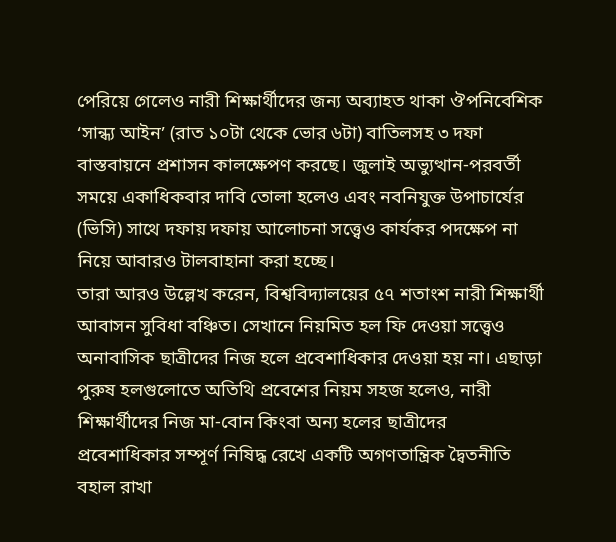পেরিয়ে গেলেও নারী শিক্ষার্থীদের জন্য অব্যাহত থাকা ঔপনিবেশিক ‘সান্ধ্য আইন’ (রাত ১০টা থেকে ভোর ৬টা) বাতিলসহ ৩ দফা বাস্তবায়নে প্রশাসন কালক্ষেপণ করছে। জুলাই অভ্যুত্থান-পরবর্তী সময়ে একাধিকবার দাবি তোলা হলেও এবং নবনিযুক্ত উপাচার্যের (ভিসি) সাথে দফায় দফায় আলোচনা সত্ত্বেও কার্যকর পদক্ষেপ না নিয়ে আবারও টালবাহানা করা হচ্ছে।
তারা আরও উল্লেখ করেন, বিশ্ববিদ্যালয়ের ৫৭ শতাংশ নারী শিক্ষার্থী আবাসন সুবিধা বঞ্চিত। সেখানে নিয়মিত হল ফি দেওয়া সত্ত্বেও অনাবাসিক ছাত্রীদের নিজ হলে প্রবেশাধিকার দেওয়া হয় না। এছাড়া পুরুষ হলগুলোতে অতিথি প্রবেশের নিয়ম সহজ হলেও, নারী শিক্ষার্থীদের নিজ মা-বোন কিংবা অন্য হলের ছাত্রীদের প্রবেশাধিকার সম্পূর্ণ নিষিদ্ধ রেখে একটি অগণতান্ত্রিক দ্বৈতনীতি বহাল রাখা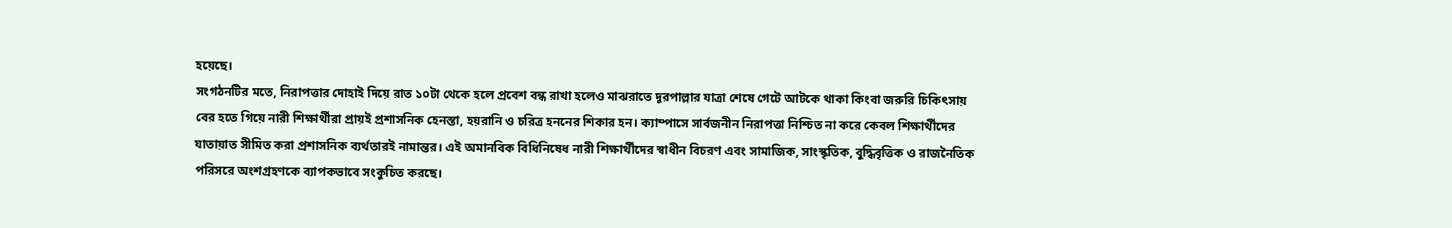হয়েছে।
সংগঠনটির মতে, নিরাপত্তার দোহাই দিয়ে রাত ১০টা থেকে হলে প্রবেশ বন্ধ রাখা হলেও মাঝরাতে দূরপাল্লার যাত্রা শেষে গেটে আটকে থাকা কিংবা জরুরি চিকিৎসায় বের হতে গিয়ে নারী শিক্ষার্থীরা প্রায়ই প্রশাসনিক হেনস্তা, হয়রানি ও চরিত্র হননের শিকার হন। ক্যাম্পাসে সার্বজনীন নিরাপত্তা নিশ্চিত না করে কেবল শিক্ষার্থীদের যাতায়াত সীমিত করা প্রশাসনিক ব্যর্থতারই নামান্তর। এই অমানবিক বিধিনিষেধ নারী শিক্ষার্থীদের স্বাধীন বিচরণ এবং সামাজিক, সাংস্কৃতিক, বুদ্ধিবৃত্তিক ও রাজনৈতিক পরিসরে অংশগ্রহণকে ব্যাপকভাবে সংকুচিত করছে।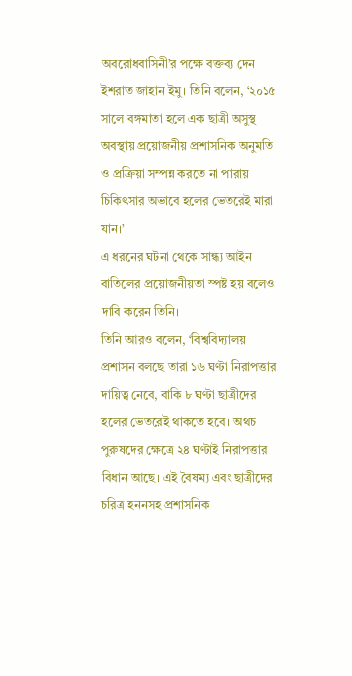অবরোধবাসিনী’র পক্ষে বক্তব্য দেন ইশরাত জাহান ইমু। তিনি বলেন, ‘২০১৫ সালে বঙ্গমাতা হলে এক ছাত্রী অসুস্থ অবস্থায় প্রয়োজনীয় প্রশাসনিক অনুমতি ও প্রক্রিয়া সম্পন্ন করতে না পারায় চিকিৎসার অভাবে হলের ভেতরেই মারা যান।’
এ ধরনের ঘটনা থেকে সান্ধ্য আইন বাতিলের প্রয়োজনীয়তা স্পষ্ট হয় বলেও দাবি করেন তিনি।
তিনি আরও বলেন, ‘বিশ্ববিদ্যালয় প্রশাসন বলছে তারা ১৬ ঘণ্টা নিরাপত্তার দায়িত্ব নেবে, বাকি ৮ ঘণ্টা ছাত্রীদের হলের ভেতরেই থাকতে হবে। অথচ পুরুষদের ক্ষেত্রে ২৪ ঘণ্টাই নিরাপত্তার বিধান আছে। এই বৈষম্য এবং ছাত্রীদের চরিত্র হননসহ প্রশাসনিক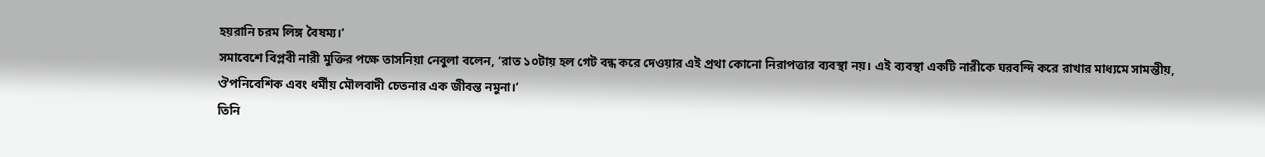হয়রানি চরম লিঙ্গ বৈষম্য।’
সমাবেশে বিপ্লবী নারী মুক্তির পক্ষে তাসনিয়া নেবুলা বলেন, ‘রাত ১০টায় হল গেট বন্ধ করে দেওয়ার এই প্রথা কোনো নিরাপত্তার ব্যবস্থা নয়। এই ব্যবস্থা একটি নারীকে ঘরবন্দি করে রাখার মাধ্যমে সামন্তীয়, ঔপনিবেশিক এবং ধর্মীয় মৌলবাদী চেতনার এক জীবন্ত নমুনা।’
তিনি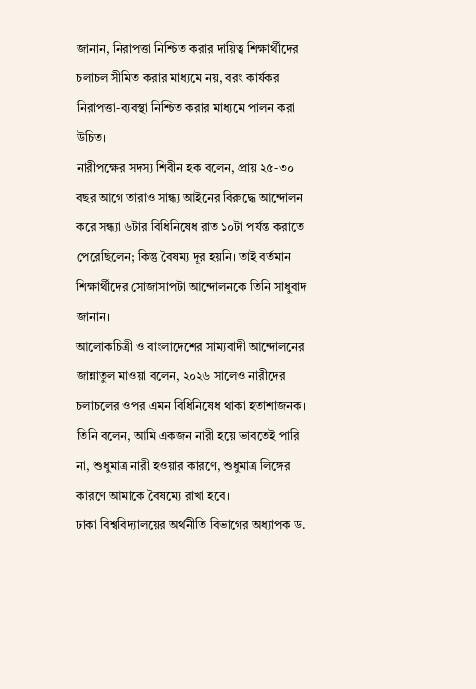জানান, নিরাপত্তা নিশ্চিত করার দায়িত্ব শিক্ষার্থীদের চলাচল সীমিত করার মাধ্যমে নয়, বরং কার্যকর নিরাপত্তা-ব্যবস্থা নিশ্চিত করার মাধ্যমে পালন করা উচিত।
নারীপক্ষের সদস্য শিবীন হক বলেন, প্রায় ২৫-৩০ বছর আগে তারাও সান্ধ্য আইনের বিরুদ্ধে আন্দোলন করে সন্ধ্যা ৬টার বিধিনিষেধ রাত ১০টা পর্যন্ত করাতে পেরেছিলেন; কিন্তু বৈষম্য দূর হয়নি। তাই বর্তমান শিক্ষার্থীদের সোজাসাপটা আন্দোলনকে তিনি সাধুবাদ জানান।
আলোকচিত্রী ও বাংলাদেশের সাম্যবাদী আন্দোলনের জান্নাতুল মাওয়া বলেন, ২০২৬ সালেও নারীদের চলাচলের ওপর এমন বিধিনিষেধ থাকা হতাশাজনক। তিনি বলেন, আমি একজন নারী হয়ে ভাবতেই পারি না, শুধুমাত্র নারী হওয়ার কারণে, শুধুমাত্র লিঙ্গের কারণে আমাকে বৈষম্যে রাখা হবে।
ঢাকা বিশ্ববিদ্যালয়ের অর্থনীতি বিভাগের অধ্যাপক ড.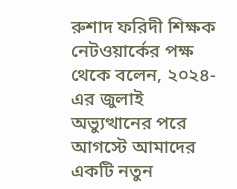রুশাদ ফরিদী শিক্ষক নেটওয়ার্কের পক্ষ থেকে বলেন, ২০২৪-এর জুলাই অভ্যুত্থানের পরে আগস্টে আমাদের একটি নতুন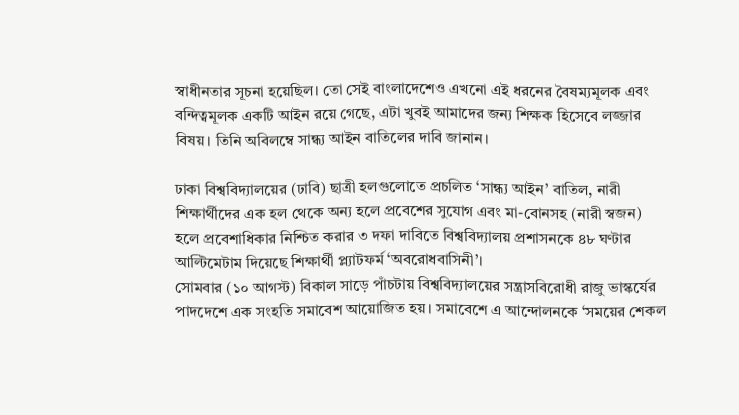স্বাধীনতার সূচনা হয়েছিল। তো সেই বাংলাদেশেও এখনো এই ধরনের বৈষম্যমূলক এবং বন্দিত্বমূলক একটি আইন রয়ে গেছে, এটা খুবই আমাদের জন্য শিক্ষক হিসেবে লজ্জার বিষয়। তিনি অবিলম্বে সান্ধ্য আইন বাতিলের দাবি জানান।

ঢাকা বিশ্ববিদ্যালয়ের (ঢাবি) ছাত্রী হলগুলোতে প্রচলিত ‘সান্ধ্য আইন’ বাতিল, নারী শিক্ষার্থীদের এক হল থেকে অন্য হলে প্রবেশের সুযোগ এবং মা-বোনসহ (নারী স্বজন) হলে প্রবেশাধিকার নিশ্চিত করার ৩ দফা দাবিতে বিশ্ববিদ্যালয় প্রশাসনকে ৪৮ ঘণ্টার আল্টিমেটাম দিয়েছে শিক্ষার্থী প্ল্যাটফর্ম ‘অবরোধবাসিনী’।
সোমবার (১০ আগস্ট) বিকাল সাড়ে পাঁচটায় বিশ্ববিদ্যালয়ের সন্ত্রাসবিরোধী রাজু ভাস্কর্যের পাদদেশে এক সংহতি সমাবেশ আয়োজিত হয়। সমাবেশে এ আন্দোলনকে ‘সময়ের শেকল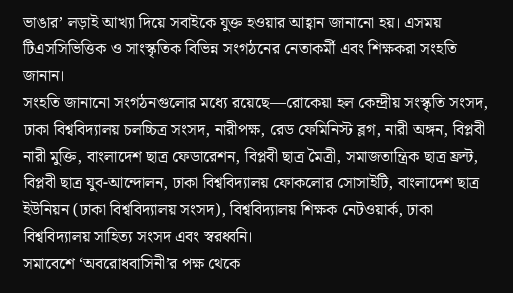ভাঙার’ লড়াই আখ্যা দিয়ে সবাইকে যুক্ত হওয়ার আহ্বান জানানো হয়। এসময় টিএসসিভিত্তিক ও সাংস্কৃতিক বিভিন্ন সংগঠনের নেতাকর্মী এবং শিক্ষকরা সংহতি জানান।
সংহতি জানানো সংগঠনগুলোর মধ্যে রয়েছে—রোকেয়া হল কেন্দ্রীয় সংস্কৃতি সংসদ, ঢাকা বিশ্ববিদ্যালয় চলচ্চিত্র সংসদ, নারীপক্ষ, রেড ফেমিনিস্ট ব্লগ, নারী অঙ্গন, বিপ্লবী নারী মুক্তি, বাংলাদেশ ছাত্র ফেডারেশন, বিপ্লবী ছাত্র মৈত্রী, সমাজতান্ত্রিক ছাত্র ফ্রন্ট, বিপ্লবী ছাত্র যুব-আন্দোলন, ঢাকা বিশ্ববিদ্যালয় ফোকলোর সোসাইটি, বাংলাদেশ ছাত্র ইউনিয়ন (ঢাকা বিশ্ববিদ্যালয় সংসদ), বিশ্ববিদ্যালয় শিক্ষক নেটওয়ার্ক, ঢাকা বিশ্ববিদ্যালয় সাহিত্য সংসদ এবং স্বরধ্বনি।
সমাবেশে ‘অবরোধবাসিনী’র পক্ষ থেকে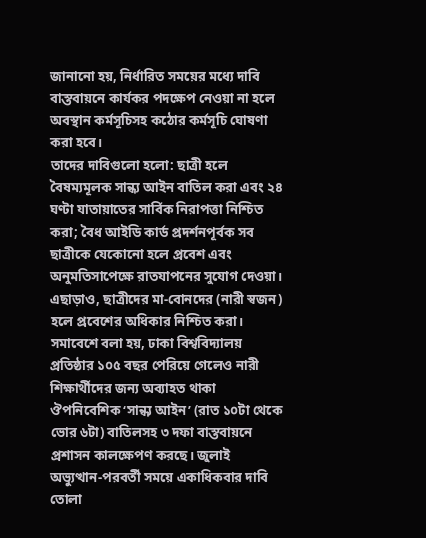জানানো হয়, নির্ধারিত সময়ের মধ্যে দাবি বাস্তবায়নে কার্যকর পদক্ষেপ নেওয়া না হলে অবস্থান কর্মসূচিসহ কঠোর কর্মসূচি ঘোষণা করা হবে।
তাদের দাবিগুলো হলো: ছাত্রী হলে বৈষম্যমূলক সান্ধ্য আইন বাতিল করা এবং ২৪ ঘণ্টা যাতায়াতের সার্বিক নিরাপত্তা নিশ্চিত করা; বৈধ আইডি কার্ড প্রদর্শনপূর্বক সব ছাত্রীকে যেকোনো হলে প্রবেশ এবং অনুমতিসাপেক্ষে রাতযাপনের সুযোগ দেওয়া। এছাড়াও, ছাত্রীদের মা-বোনদের (নারী স্বজন) হলে প্রবেশের অধিকার নিশ্চিত করা।
সমাবেশে বলা হয়, ঢাকা বিশ্ববিদ্যালয় প্রতিষ্ঠার ১০৫ বছর পেরিয়ে গেলেও নারী শিক্ষার্থীদের জন্য অব্যাহত থাকা ঔপনিবেশিক ‘সান্ধ্য আইন’ (রাত ১০টা থেকে ভোর ৬টা) বাতিলসহ ৩ দফা বাস্তবায়নে প্রশাসন কালক্ষেপণ করছে। জুলাই অভ্যুত্থান-পরবর্তী সময়ে একাধিকবার দাবি তোলা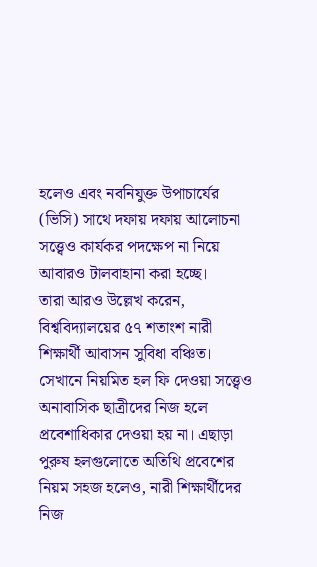হলেও এবং নবনিযুক্ত উপাচার্যের (ভিসি) সাথে দফায় দফায় আলোচনা সত্ত্বেও কার্যকর পদক্ষেপ না নিয়ে আবারও টালবাহানা করা হচ্ছে।
তারা আরও উল্লেখ করেন, বিশ্ববিদ্যালয়ের ৫৭ শতাংশ নারী শিক্ষার্থী আবাসন সুবিধা বঞ্চিত। সেখানে নিয়মিত হল ফি দেওয়া সত্ত্বেও অনাবাসিক ছাত্রীদের নিজ হলে প্রবেশাধিকার দেওয়া হয় না। এছাড়া পুরুষ হলগুলোতে অতিথি প্রবেশের নিয়ম সহজ হলেও, নারী শিক্ষার্থীদের নিজ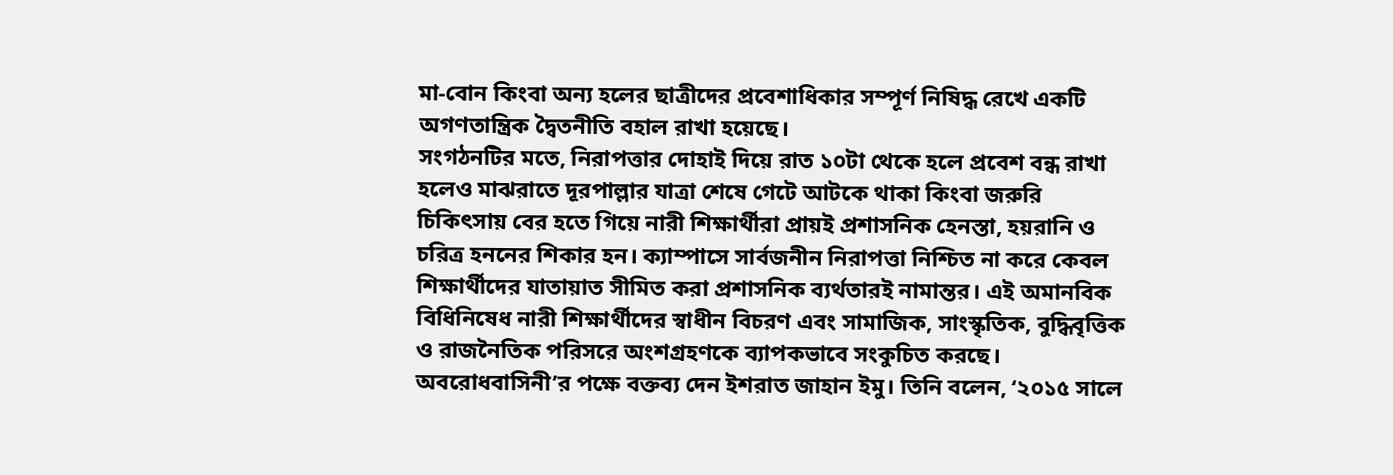মা-বোন কিংবা অন্য হলের ছাত্রীদের প্রবেশাধিকার সম্পূর্ণ নিষিদ্ধ রেখে একটি অগণতান্ত্রিক দ্বৈতনীতি বহাল রাখা হয়েছে।
সংগঠনটির মতে, নিরাপত্তার দোহাই দিয়ে রাত ১০টা থেকে হলে প্রবেশ বন্ধ রাখা হলেও মাঝরাতে দূরপাল্লার যাত্রা শেষে গেটে আটকে থাকা কিংবা জরুরি চিকিৎসায় বের হতে গিয়ে নারী শিক্ষার্থীরা প্রায়ই প্রশাসনিক হেনস্তা, হয়রানি ও চরিত্র হননের শিকার হন। ক্যাম্পাসে সার্বজনীন নিরাপত্তা নিশ্চিত না করে কেবল শিক্ষার্থীদের যাতায়াত সীমিত করা প্রশাসনিক ব্যর্থতারই নামান্তর। এই অমানবিক বিধিনিষেধ নারী শিক্ষার্থীদের স্বাধীন বিচরণ এবং সামাজিক, সাংস্কৃতিক, বুদ্ধিবৃত্তিক ও রাজনৈতিক পরিসরে অংশগ্রহণকে ব্যাপকভাবে সংকুচিত করছে।
অবরোধবাসিনী’র পক্ষে বক্তব্য দেন ইশরাত জাহান ইমু। তিনি বলেন, ‘২০১৫ সালে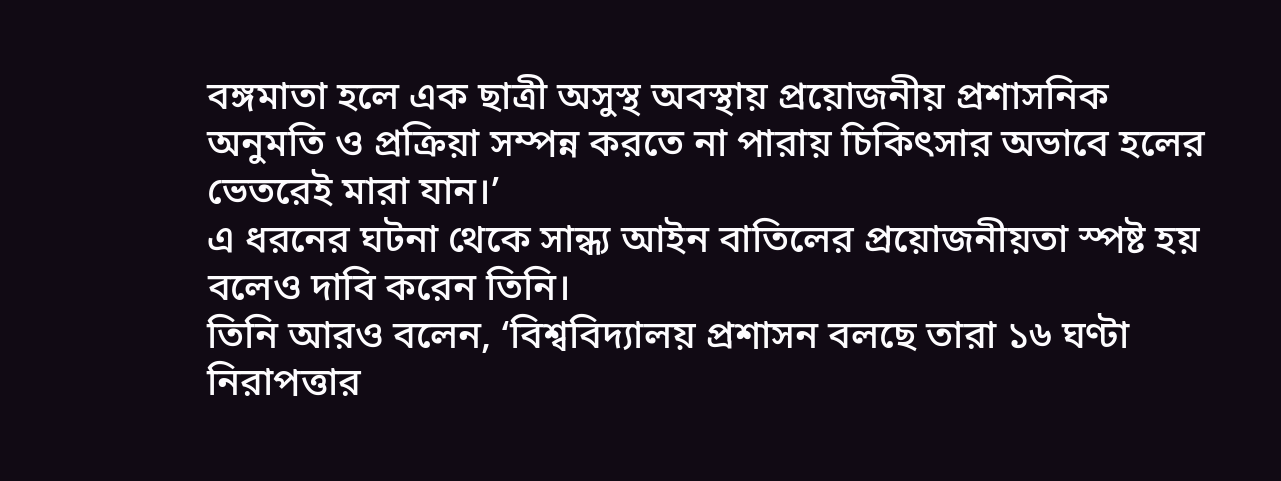বঙ্গমাতা হলে এক ছাত্রী অসুস্থ অবস্থায় প্রয়োজনীয় প্রশাসনিক অনুমতি ও প্রক্রিয়া সম্পন্ন করতে না পারায় চিকিৎসার অভাবে হলের ভেতরেই মারা যান।’
এ ধরনের ঘটনা থেকে সান্ধ্য আইন বাতিলের প্রয়োজনীয়তা স্পষ্ট হয় বলেও দাবি করেন তিনি।
তিনি আরও বলেন, ‘বিশ্ববিদ্যালয় প্রশাসন বলছে তারা ১৬ ঘণ্টা নিরাপত্তার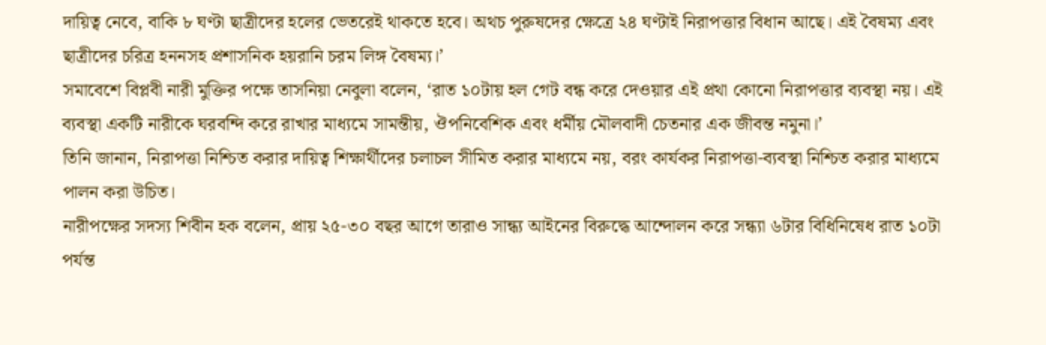দায়িত্ব নেবে, বাকি ৮ ঘণ্টা ছাত্রীদের হলের ভেতরেই থাকতে হবে। অথচ পুরুষদের ক্ষেত্রে ২৪ ঘণ্টাই নিরাপত্তার বিধান আছে। এই বৈষম্য এবং ছাত্রীদের চরিত্র হননসহ প্রশাসনিক হয়রানি চরম লিঙ্গ বৈষম্য।’
সমাবেশে বিপ্লবী নারী মুক্তির পক্ষে তাসনিয়া নেবুলা বলেন, ‘রাত ১০টায় হল গেট বন্ধ করে দেওয়ার এই প্রথা কোনো নিরাপত্তার ব্যবস্থা নয়। এই ব্যবস্থা একটি নারীকে ঘরবন্দি করে রাখার মাধ্যমে সামন্তীয়, ঔপনিবেশিক এবং ধর্মীয় মৌলবাদী চেতনার এক জীবন্ত নমুনা।’
তিনি জানান, নিরাপত্তা নিশ্চিত করার দায়িত্ব শিক্ষার্থীদের চলাচল সীমিত করার মাধ্যমে নয়, বরং কার্যকর নিরাপত্তা-ব্যবস্থা নিশ্চিত করার মাধ্যমে পালন করা উচিত।
নারীপক্ষের সদস্য শিবীন হক বলেন, প্রায় ২৫-৩০ বছর আগে তারাও সান্ধ্য আইনের বিরুদ্ধে আন্দোলন করে সন্ধ্যা ৬টার বিধিনিষেধ রাত ১০টা পর্যন্ত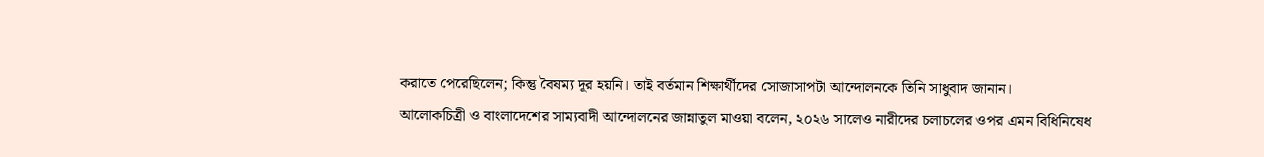করাতে পেরেছিলেন; কিন্তু বৈষম্য দূর হয়নি। তাই বর্তমান শিক্ষার্থীদের সোজাসাপটা আন্দোলনকে তিনি সাধুবাদ জানান।
আলোকচিত্রী ও বাংলাদেশের সাম্যবাদী আন্দোলনের জান্নাতুল মাওয়া বলেন, ২০২৬ সালেও নারীদের চলাচলের ওপর এমন বিধিনিষেধ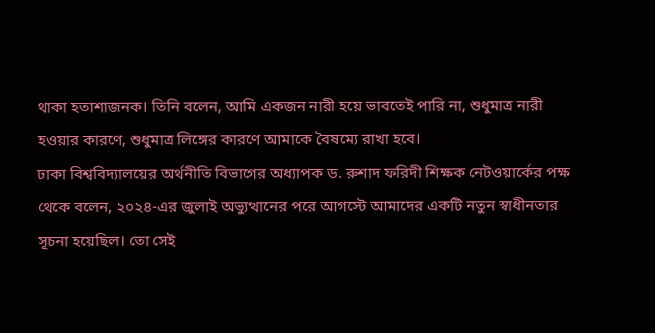থাকা হতাশাজনক। তিনি বলেন, আমি একজন নারী হয়ে ভাবতেই পারি না, শুধুমাত্র নারী হওয়ার কারণে, শুধুমাত্র লিঙ্গের কারণে আমাকে বৈষম্যে রাখা হবে।
ঢাকা বিশ্ববিদ্যালয়ের অর্থনীতি বিভাগের অধ্যাপক ড. রুশাদ ফরিদী শিক্ষক নেটওয়ার্কের পক্ষ থেকে বলেন, ২০২৪-এর জুলাই অভ্যুত্থানের পরে আগস্টে আমাদের একটি নতুন স্বাধীনতার সূচনা হয়েছিল। তো সেই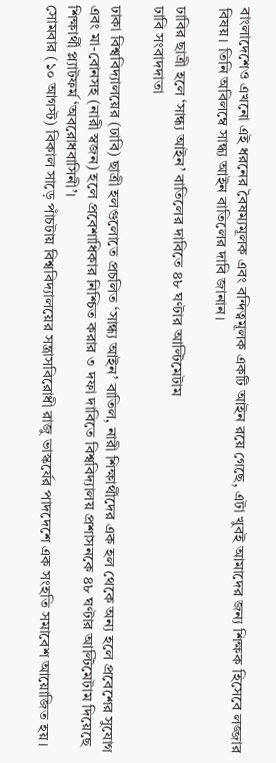বাংলাদেশেও এখনো এই ধরনের বৈষম্যমূলক এবং বন্দিত্বমূলক একটি আইন রয়ে গেছে, এটা খুবই আমাদের জন্য শিক্ষক হিসেবে লজ্জার বিষয়। তিনি অবিলম্বে সান্ধ্য আইন বাতিলের দাবি জানান।

ঢাবির ছাত্রী হলে ‘সান্ধ্য আইন’ বাতিলের দাবিতে ৪৮ ঘণ্টার আল্টিমেটাম
ঢাবি সংবাদদাতা

ঢাকা বিশ্ববিদ্যালয়ের (ঢাবি) ছাত্রী হলগুলোতে প্রচলিত ‘সান্ধ্য আইন’ বাতিল, নারী শিক্ষার্থীদের এক হল থেকে অন্য হলে প্রবেশের সুযোগ এবং মা-বোনসহ (নারী স্বজন) হলে প্রবেশাধিকার নিশ্চিত করার ৩ দফা দাবিতে বিশ্ববিদ্যালয় প্রশাসনকে ৪৮ ঘণ্টার আল্টিমেটাম দিয়েছে শিক্ষার্থী প্ল্যাটফর্ম ‘অবরোধবাসিনী’।
সোমবার (১০ আগস্ট) বিকাল সাড়ে পাঁচটায় বিশ্ববিদ্যালয়ের সন্ত্রাসবিরোধী রাজু ভাস্কর্যের পাদদেশে এক সংহতি সমাবেশ আয়োজিত হয়।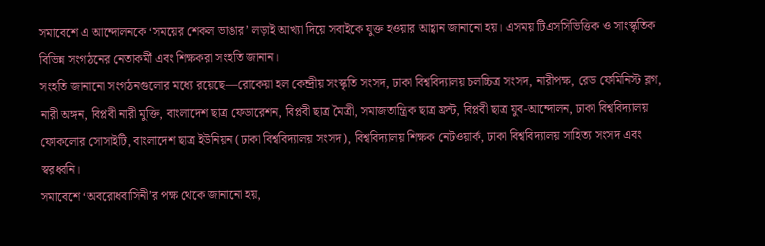সমাবেশে এ আন্দোলনকে ‘সময়ের শেকল ভাঙার’ লড়াই আখ্যা দিয়ে সবাইকে যুক্ত হওয়ার আহ্বান জানানো হয়। এসময় টিএসসিভিত্তিক ও সাংস্কৃতিক বিভিন্ন সংগঠনের নেতাকর্মী এবং শিক্ষকরা সংহতি জানান।
সংহতি জানানো সংগঠনগুলোর মধ্যে রয়েছে—রোকেয়া হল কেন্দ্রীয় সংস্কৃতি সংসদ, ঢাকা বিশ্ববিদ্যালয় চলচ্চিত্র সংসদ, নারীপক্ষ, রেড ফেমিনিস্ট ব্লগ, নারী অঙ্গন, বিপ্লবী নারী মুক্তি, বাংলাদেশ ছাত্র ফেডারেশন, বিপ্লবী ছাত্র মৈত্রী, সমাজতান্ত্রিক ছাত্র ফ্রন্ট, বিপ্লবী ছাত্র যুব-আন্দোলন, ঢাকা বিশ্ববিদ্যালয় ফোকলোর সোসাইটি, বাংলাদেশ ছাত্র ইউনিয়ন (ঢাকা বিশ্ববিদ্যালয় সংসদ), বিশ্ববিদ্যালয় শিক্ষক নেটওয়ার্ক, ঢাকা বিশ্ববিদ্যালয় সাহিত্য সংসদ এবং স্বরধ্বনি।
সমাবেশে ‘অবরোধবাসিনী’র পক্ষ থেকে জানানো হয়,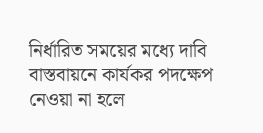নির্ধারিত সময়ের মধ্যে দাবি বাস্তবায়নে কার্যকর পদক্ষেপ নেওয়া না হলে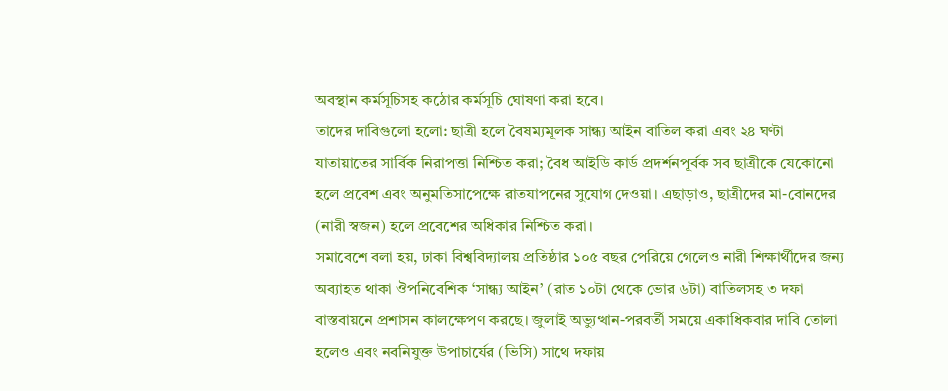অবস্থান কর্মসূচিসহ কঠোর কর্মসূচি ঘোষণা করা হবে।
তাদের দাবিগুলো হলো: ছাত্রী হলে বৈষম্যমূলক সান্ধ্য আইন বাতিল করা এবং ২৪ ঘণ্টা যাতায়াতের সার্বিক নিরাপত্তা নিশ্চিত করা; বৈধ আইডি কার্ড প্রদর্শনপূর্বক সব ছাত্রীকে যেকোনো হলে প্রবেশ এবং অনুমতিসাপেক্ষে রাতযাপনের সুযোগ দেওয়া। এছাড়াও, ছাত্রীদের মা-বোনদের (নারী স্বজন) হলে প্রবেশের অধিকার নিশ্চিত করা।
সমাবেশে বলা হয়, ঢাকা বিশ্ববিদ্যালয় প্রতিষ্ঠার ১০৫ বছর পেরিয়ে গেলেও নারী শিক্ষার্থীদের জন্য অব্যাহত থাকা ঔপনিবেশিক ‘সান্ধ্য আইন’ (রাত ১০টা থেকে ভোর ৬টা) বাতিলসহ ৩ দফা বাস্তবায়নে প্রশাসন কালক্ষেপণ করছে। জুলাই অভ্যুত্থান-পরবর্তী সময়ে একাধিকবার দাবি তোলা হলেও এবং নবনিযুক্ত উপাচার্যের (ভিসি) সাথে দফায়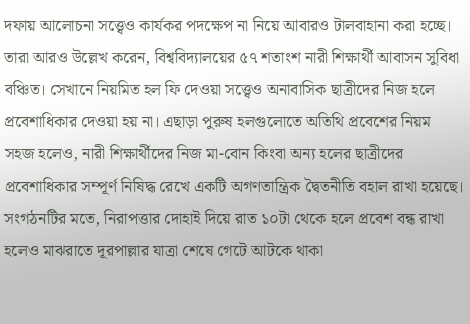দফায় আলোচনা সত্ত্বেও কার্যকর পদক্ষেপ না নিয়ে আবারও টালবাহানা করা হচ্ছে।
তারা আরও উল্লেখ করেন, বিশ্ববিদ্যালয়ের ৫৭ শতাংশ নারী শিক্ষার্থী আবাসন সুবিধা বঞ্চিত। সেখানে নিয়মিত হল ফি দেওয়া সত্ত্বেও অনাবাসিক ছাত্রীদের নিজ হলে প্রবেশাধিকার দেওয়া হয় না। এছাড়া পুরুষ হলগুলোতে অতিথি প্রবেশের নিয়ম সহজ হলেও, নারী শিক্ষার্থীদের নিজ মা-বোন কিংবা অন্য হলের ছাত্রীদের প্রবেশাধিকার সম্পূর্ণ নিষিদ্ধ রেখে একটি অগণতান্ত্রিক দ্বৈতনীতি বহাল রাখা হয়েছে।
সংগঠনটির মতে, নিরাপত্তার দোহাই দিয়ে রাত ১০টা থেকে হলে প্রবেশ বন্ধ রাখা হলেও মাঝরাতে দূরপাল্লার যাত্রা শেষে গেটে আটকে থাকা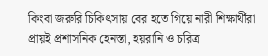কিংবা জরুরি চিকিৎসায় বের হতে গিয়ে নারী শিক্ষার্থীরা প্রায়ই প্রশাসনিক হেনস্তা, হয়রানি ও চরিত্র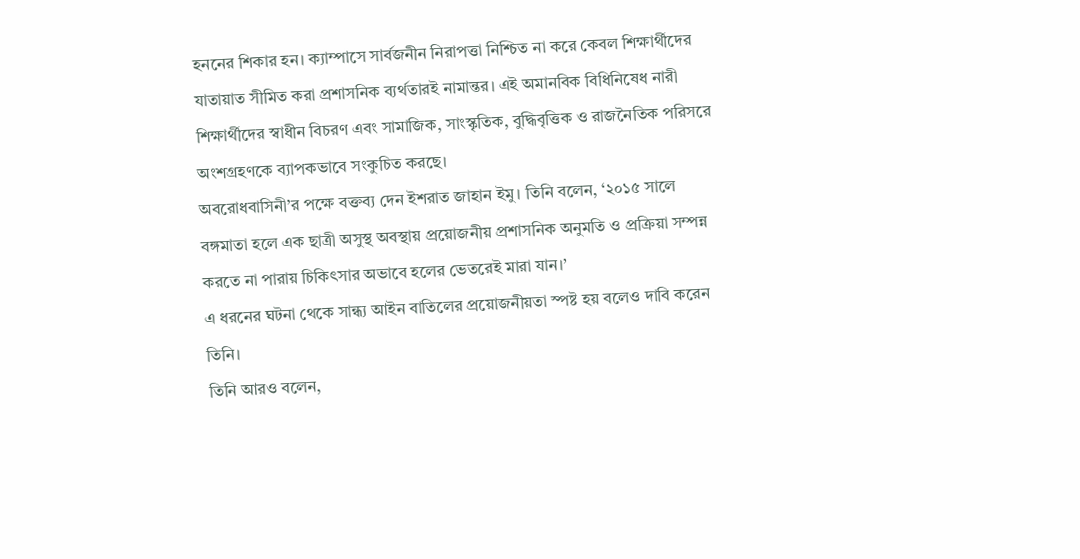হননের শিকার হন। ক্যাম্পাসে সার্বজনীন নিরাপত্তা নিশ্চিত না করে কেবল শিক্ষার্থীদের যাতায়াত সীমিত করা প্রশাসনিক ব্যর্থতারই নামান্তর। এই অমানবিক বিধিনিষেধ নারী শিক্ষার্থীদের স্বাধীন বিচরণ এবং সামাজিক, সাংস্কৃতিক, বুদ্ধিবৃত্তিক ও রাজনৈতিক পরিসরে অংশগ্রহণকে ব্যাপকভাবে সংকুচিত করছে।
অবরোধবাসিনী’র পক্ষে বক্তব্য দেন ইশরাত জাহান ইমু। তিনি বলেন, ‘২০১৫ সালে বঙ্গমাতা হলে এক ছাত্রী অসুস্থ অবস্থায় প্রয়োজনীয় প্রশাসনিক অনুমতি ও প্রক্রিয়া সম্পন্ন করতে না পারায় চিকিৎসার অভাবে হলের ভেতরেই মারা যান।’
এ ধরনের ঘটনা থেকে সান্ধ্য আইন বাতিলের প্রয়োজনীয়তা স্পষ্ট হয় বলেও দাবি করেন তিনি।
তিনি আরও বলেন,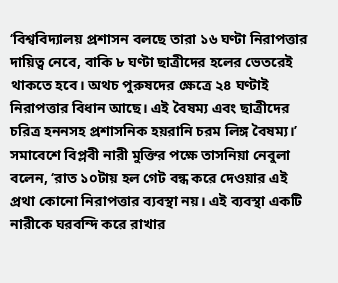‘বিশ্ববিদ্যালয় প্রশাসন বলছে তারা ১৬ ঘণ্টা নিরাপত্তার দায়িত্ব নেবে, বাকি ৮ ঘণ্টা ছাত্রীদের হলের ভেতরেই থাকতে হবে। অথচ পুরুষদের ক্ষেত্রে ২৪ ঘণ্টাই নিরাপত্তার বিধান আছে। এই বৈষম্য এবং ছাত্রীদের চরিত্র হননসহ প্রশাসনিক হয়রানি চরম লিঙ্গ বৈষম্য।’
সমাবেশে বিপ্লবী নারী মুক্তির পক্ষে তাসনিয়া নেবুলা বলেন, ‘রাত ১০টায় হল গেট বন্ধ করে দেওয়ার এই প্রথা কোনো নিরাপত্তার ব্যবস্থা নয়। এই ব্যবস্থা একটি নারীকে ঘরবন্দি করে রাখার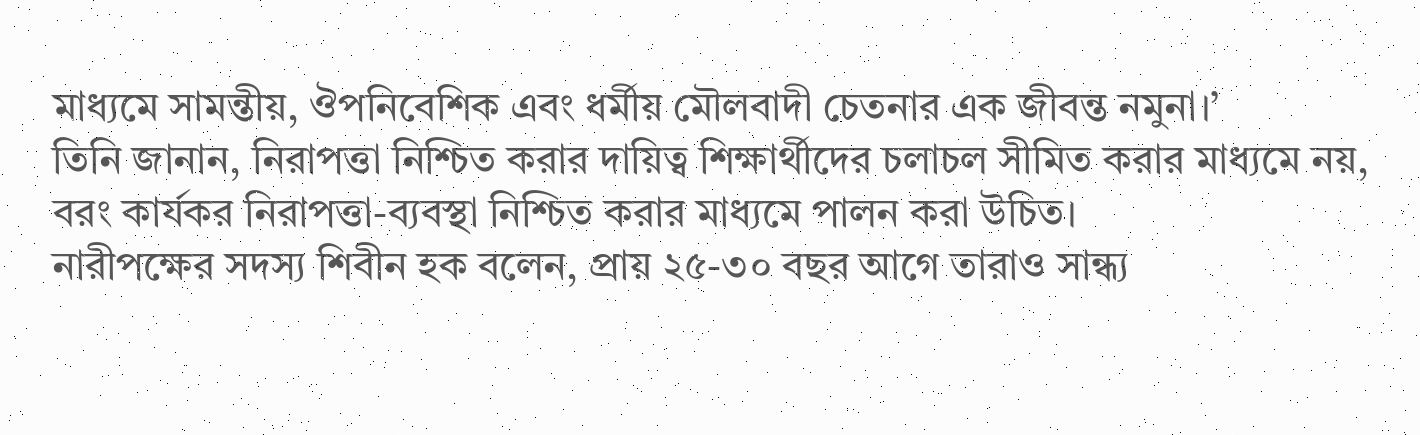মাধ্যমে সামন্তীয়, ঔপনিবেশিক এবং ধর্মীয় মৌলবাদী চেতনার এক জীবন্ত নমুনা।’
তিনি জানান, নিরাপত্তা নিশ্চিত করার দায়িত্ব শিক্ষার্থীদের চলাচল সীমিত করার মাধ্যমে নয়, বরং কার্যকর নিরাপত্তা-ব্যবস্থা নিশ্চিত করার মাধ্যমে পালন করা উচিত।
নারীপক্ষের সদস্য শিবীন হক বলেন, প্রায় ২৫-৩০ বছর আগে তারাও সান্ধ্য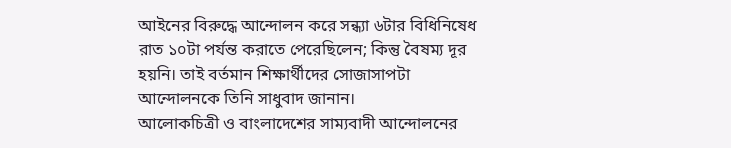আইনের বিরুদ্ধে আন্দোলন করে সন্ধ্যা ৬টার বিধিনিষেধ রাত ১০টা পর্যন্ত করাতে পেরেছিলেন; কিন্তু বৈষম্য দূর হয়নি। তাই বর্তমান শিক্ষার্থীদের সোজাসাপটা আন্দোলনকে তিনি সাধুবাদ জানান।
আলোকচিত্রী ও বাংলাদেশের সাম্যবাদী আন্দোলনের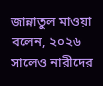জান্নাতুল মাওয়া বলেন, ২০২৬ সালেও নারীদের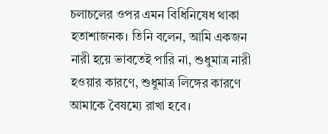চলাচলের ওপর এমন বিধিনিষেধ থাকা হতাশাজনক। তিনি বলেন, আমি একজন নারী হয়ে ভাবতেই পারি না, শুধুমাত্র নারী হওয়ার কারণে, শুধুমাত্র লিঙ্গের কারণে আমাকে বৈষম্যে রাখা হবে।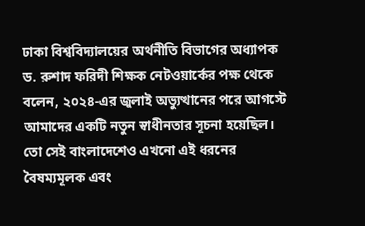ঢাকা বিশ্ববিদ্যালয়ের অর্থনীতি বিভাগের অধ্যাপক ড. রুশাদ ফরিদী শিক্ষক নেটওয়ার্কের পক্ষ থেকে বলেন, ২০২৪-এর জুলাই অভ্যুত্থানের পরে আগস্টে আমাদের একটি নতুন স্বাধীনতার সূচনা হয়েছিল। তো সেই বাংলাদেশেও এখনো এই ধরনের বৈষম্যমূলক এবং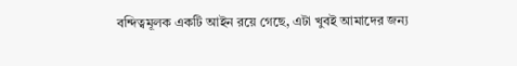বন্দিত্বমূলক একটি আইন রয়ে গেছে, এটা খুবই আমাদের জন্য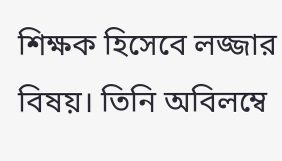শিক্ষক হিসেবে লজ্জার বিষয়। তিনি অবিলম্বে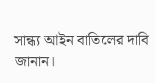সান্ধ্য আইন বাতিলের দাবি জানান।